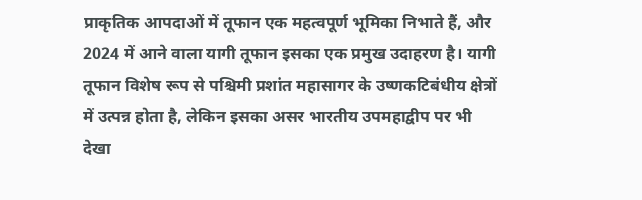प्राकृतिक आपदाओं में तूफान एक महत्वपूर्ण भूमिका निभाते हैं, और 2024 में आने वाला यागी तूफान इसका एक प्रमुख उदाहरण है। यागी तूफान विशेष रूप से पश्चिमी प्रशांत महासागर के उष्णकटिबंधीय क्षेत्रों में उत्पन्न होता है, लेकिन इसका असर भारतीय उपमहाद्वीप पर भी देखा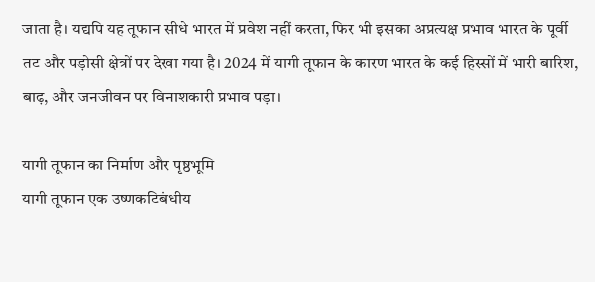जाता है। यद्यपि यह तूफान सीधे भारत में प्रवेश नहीं करता, फिर भी इसका अप्रत्यक्ष प्रभाव भारत के पूर्वी तट और पड़ोसी क्षेत्रों पर देखा गया है। 2024 में यागी तूफान के कारण भारत के कई हिस्सों में भारी बारिश, बाढ़, और जनजीवन पर विनाशकारी प्रभाव पड़ा।

यागी तूफान का निर्माण और पृष्ठभूमि
यागी तूफान एक उष्णकटिबंधीय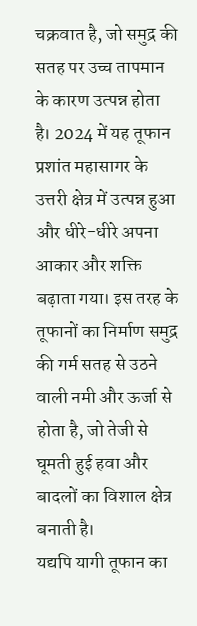चक्रवात है, जो समुद्र की सतह पर उच्च तापमान के कारण उत्पन्न होता है। 2024 में यह तूफान प्रशांत महासागर के उत्तरी क्षेत्र में उत्पन्न हुआ और धीरे-धीरे अपना आकार और शक्ति बढ़ाता गया। इस तरह के तूफानों का निर्माण समुद्र की गर्म सतह से उठने वाली नमी और ऊर्जा से होता है, जो तेजी से घूमती हुई हवा और बादलों का विशाल क्षेत्र बनाती है।
यद्यपि यागी तूफान का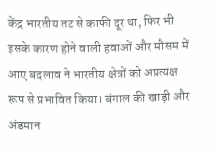केंद्र भारतीय तट से काफी दूर था, फिर भी इसके कारण होने वाली हवाओं और मौसम में आए बदलाव ने भारतीय क्षेत्रों को अप्रत्यक्ष रूप से प्रभावित किया। बंगाल की खाड़ी और अंडमान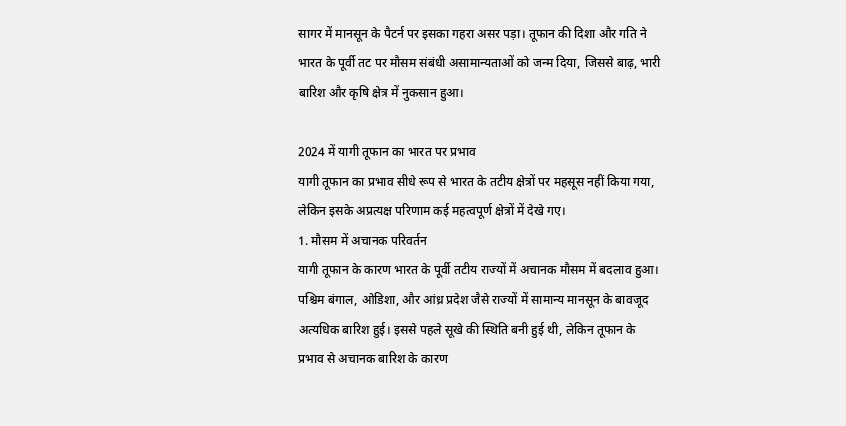सागर में मानसून के पैटर्न पर इसका गहरा असर पड़ा। तूफान की दिशा और गति ने भारत के पूर्वी तट पर मौसम संबंधी असामान्यताओं को जन्म दिया, जिससे बाढ़, भारी बारिश और कृषि क्षेत्र में नुकसान हुआ।

2024 में यागी तूफान का भारत पर प्रभाव
यागी तूफान का प्रभाव सीधे रूप से भारत के तटीय क्षेत्रों पर महसूस नहीं किया गया, लेकिन इसके अप्रत्यक्ष परिणाम कई महत्वपूर्ण क्षेत्रों में देखे गए।
1. मौसम में अचानक परिवर्तन
यागी तूफान के कारण भारत के पूर्वी तटीय राज्यों में अचानक मौसम में बदलाव हुआ। पश्चिम बंगाल, ओडिशा, और आंध्र प्रदेश जैसे राज्यों में सामान्य मानसून के बावजूद अत्यधिक बारिश हुई। इससे पहले सूखे की स्थिति बनी हुई थी, लेकिन तूफान के प्रभाव से अचानक बारिश के कारण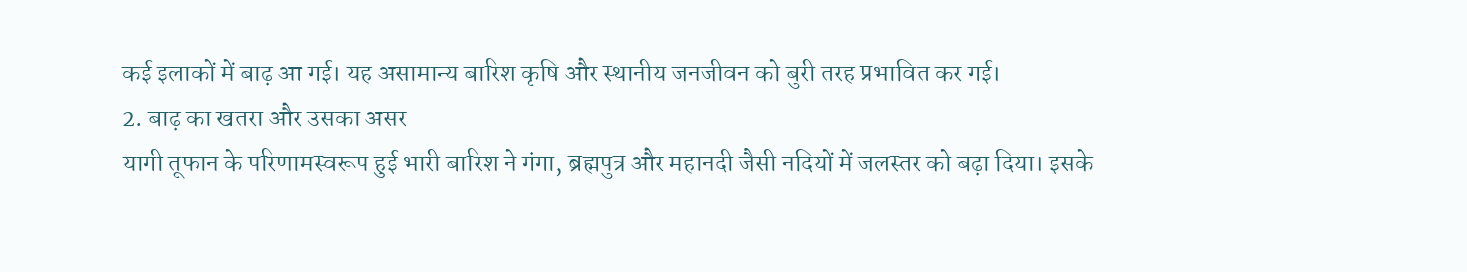कई इलाकों में बाढ़ आ गई। यह असामान्य बारिश कृषि और स्थानीय जनजीवन को बुरी तरह प्रभावित कर गई।
2. बाढ़ का खतरा और उसका असर
यागी तूफान के परिणामस्वरूप हुई भारी बारिश ने गंगा, ब्रह्मपुत्र और महानदी जैसी नदियों में जलस्तर को बढ़ा दिया। इसके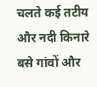चलते कई तटीय और नदी किनारे बसे गांवों और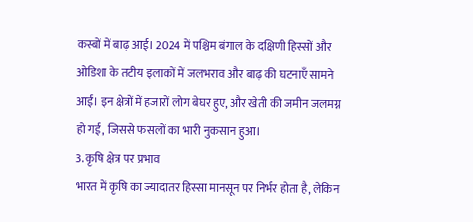कस्बों में बाढ़ आई। 2024 में पश्चिम बंगाल के दक्षिणी हिस्सों और ओडिशा के तटीय इलाकों में जलभराव और बाढ़ की घटनाएँ सामने आईं। इन क्षेत्रों में हजारों लोग बेघर हुए, और खेती की जमीन जलमग्न हो गई, जिससे फसलों का भारी नुकसान हुआ।
3. कृषि क्षेत्र पर प्रभाव
भारत में कृषि का ज्यादातर हिस्सा मानसून पर निर्भर होता है, लेकिन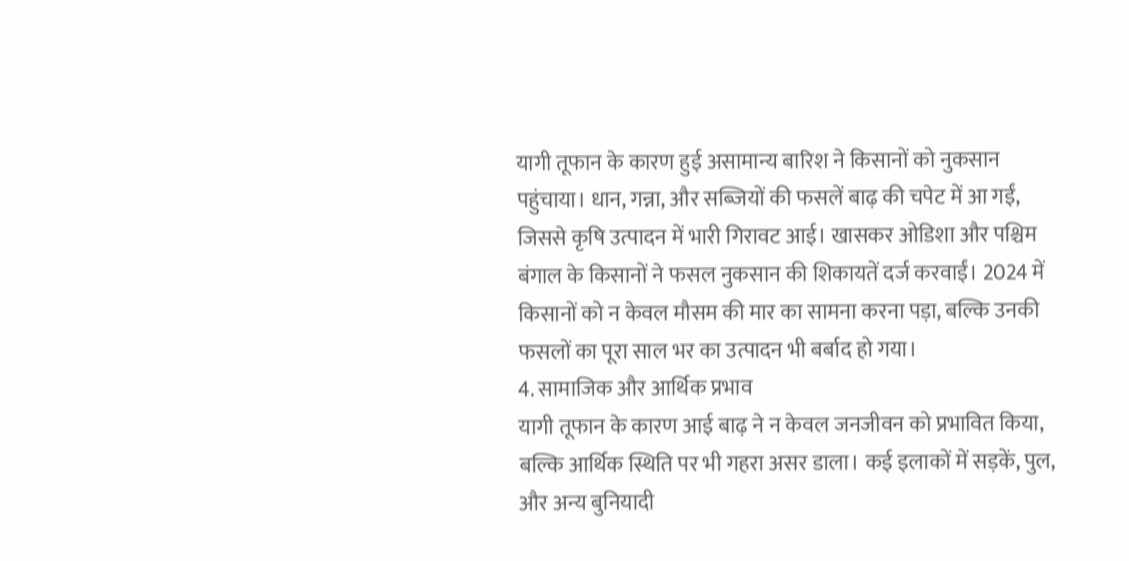यागी तूफान के कारण हुई असामान्य बारिश ने किसानों को नुकसान पहुंचाया। धान, गन्ना, और सब्जियों की फसलें बाढ़ की चपेट में आ गईं, जिससे कृषि उत्पादन में भारी गिरावट आई। खासकर ओडिशा और पश्चिम बंगाल के किसानों ने फसल नुकसान की शिकायतें दर्ज करवाईं। 2024 में किसानों को न केवल मौसम की मार का सामना करना पड़ा, बल्कि उनकी फसलों का पूरा साल भर का उत्पादन भी बर्बाद हो गया।
4. सामाजिक और आर्थिक प्रभाव
यागी तूफान के कारण आई बाढ़ ने न केवल जनजीवन को प्रभावित किया, बल्कि आर्थिक स्थिति पर भी गहरा असर डाला। कई इलाकों में सड़कें, पुल, और अन्य बुनियादी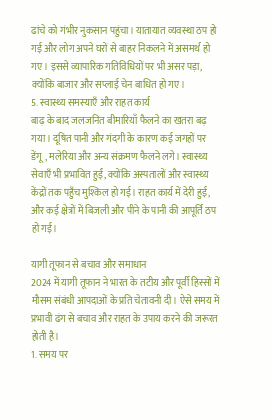ढांचे को गंभीर नुकसान पहुंचा। यातायात व्यवस्था ठप हो गई और लोग अपने घरों से बाहर निकलने में असमर्थ हो गए। इससे व्यापारिक गतिविधियों पर भी असर पड़ा, क्योंकि बाजार और सप्लाई चेन बाधित हो गए।
5. स्वास्थ्य समस्याएँ और राहत कार्य
बाढ़ के बाद जलजनित बीमारियाँ फैलने का खतरा बढ़ गया। दूषित पानी और गंदगी के कारण कई जगहों पर डेंगू, मलेरिया और अन्य संक्रमण फैलने लगे। स्वास्थ्य सेवाएँ भी प्रभावित हुईं, क्योंकि अस्पतालों और स्वास्थ्य केंद्रों तक पहुँच मुश्किल हो गई। राहत कार्य में देरी हुई, और कई क्षेत्रों में बिजली और पीने के पानी की आपूर्ति ठप हो गई।

यागी तूफान से बचाव और समाधान
2024 में यागी तूफान ने भारत के तटीय और पूर्वी हिस्सों में मौसम संबंधी आपदाओं के प्रति चेतावनी दी। ऐसे समय में प्रभावी ढंग से बचाव और राहत के उपाय करने की जरूरत होती है।
1. समय पर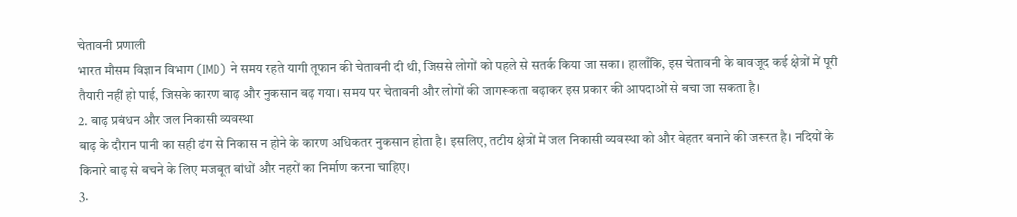चेतावनी प्रणाली
भारत मौसम विज्ञान विभाग (IMD) ने समय रहते यागी तूफान की चेतावनी दी थी, जिससे लोगों को पहले से सतर्क किया जा सका। हालाँकि, इस चेतावनी के बावजूद कई क्षेत्रों में पूरी तैयारी नहीं हो पाई, जिसके कारण बाढ़ और नुकसान बढ़ गया। समय पर चेतावनी और लोगों की जागरूकता बढ़ाकर इस प्रकार की आपदाओं से बचा जा सकता है।
2. बाढ़ प्रबंधन और जल निकासी व्यवस्था
बाढ़ के दौरान पानी का सही ढंग से निकास न होने के कारण अधिकतर नुकसान होता है। इसलिए, तटीय क्षेत्रों में जल निकासी व्यवस्था को और बेहतर बनाने की जरूरत है। नदियों के किनारे बाढ़ से बचने के लिए मजबूत बांधों और नहरों का निर्माण करना चाहिए।
3.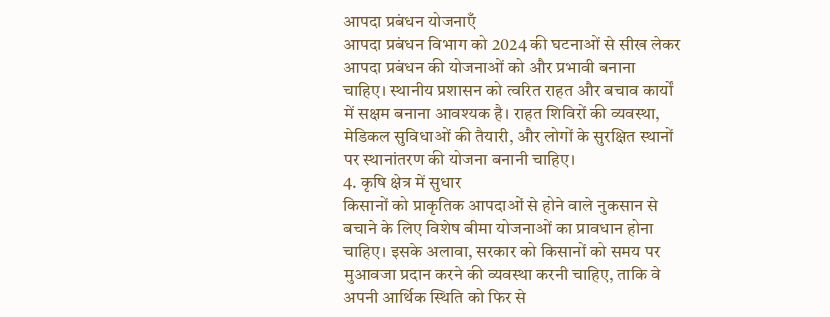आपदा प्रबंधन योजनाएँ
आपदा प्रबंधन विभाग को 2024 की घटनाओं से सीख लेकर आपदा प्रबंधन की योजनाओं को और प्रभावी बनाना चाहिए। स्थानीय प्रशासन को त्वरित राहत और बचाव कार्यों में सक्षम बनाना आवश्यक है। राहत शिविरों की व्यवस्था, मेडिकल सुविधाओं की तैयारी, और लोगों के सुरक्षित स्थानों पर स्थानांतरण की योजना बनानी चाहिए।
4. कृषि क्षेत्र में सुधार
किसानों को प्राकृतिक आपदाओं से होने वाले नुकसान से बचाने के लिए विशेष बीमा योजनाओं का प्रावधान होना चाहिए। इसके अलावा, सरकार को किसानों को समय पर मुआवजा प्रदान करने की व्यवस्था करनी चाहिए, ताकि वे अपनी आर्थिक स्थिति को फिर से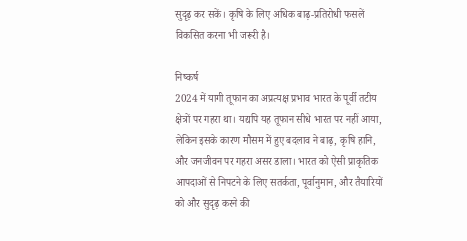सुदृढ़ कर सकें। कृषि के लिए अधिक बाढ़-प्रतिरोधी फसलें विकसित करना भी जरूरी है।

निष्कर्ष
2024 में यागी तूफान का अप्रत्यक्ष प्रभाव भारत के पूर्वी तटीय क्षेत्रों पर गहरा था। यद्यपि यह तूफान सीधे भारत पर नहीं आया, लेकिन इसके कारण मौसम में हुए बदलाव ने बाढ़, कृषि हानि, और जनजीवन पर गहरा असर डाला। भारत को ऐसी प्राकृतिक आपदाओं से निपटने के लिए सतर्कता, पूर्वानुमान, और तैयारियों को और सुदृढ़ करने की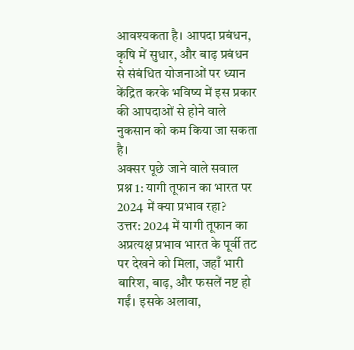आवश्यकता है। आपदा प्रबंधन, कृषि में सुधार, और बाढ़ प्रबंधन से संबंधित योजनाओं पर ध्यान केंद्रित करके भविष्य में इस प्रकार की आपदाओं से होने वाले नुकसान को कम किया जा सकता है।
अक्सर पूछे जाने वाले सवाल
प्रश्न 1: यागी तूफान का भारत पर 2024 में क्या प्रभाव रहा?
उत्तर: 2024 में यागी तूफान का अप्रत्यक्ष प्रभाव भारत के पूर्वी तट पर देखने को मिला, जहाँ भारी बारिश, बाढ़, और फसलें नष्ट हो गईं। इसके अलावा,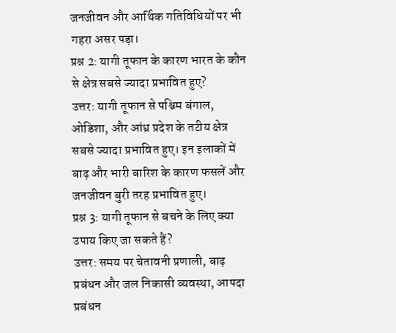जनजीवन और आर्थिक गतिविधियों पर भी गहरा असर पड़ा।
प्रश्न 2: यागी तूफान के कारण भारत के कौन से क्षेत्र सबसे ज्यादा प्रभावित हुए?
उत्तर: यागी तूफान से पश्चिम बंगाल, ओडिशा, और आंध्र प्रदेश के तटीय क्षेत्र सबसे ज्यादा प्रभावित हुए। इन इलाकों में बाढ़ और भारी बारिश के कारण फसलें और जनजीवन बुरी तरह प्रभावित हुए।
प्रश्न 3: यागी तूफान से बचने के लिए क्या उपाय किए जा सकते हैं?
उत्तर: समय पर चेतावनी प्रणाली, बाढ़ प्रबंधन और जल निकासी व्यवस्था, आपदा प्रबंधन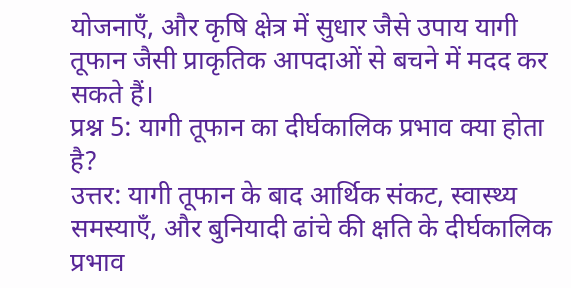योजनाएँ, और कृषि क्षेत्र में सुधार जैसे उपाय यागी तूफान जैसी प्राकृतिक आपदाओं से बचने में मदद कर सकते हैं।
प्रश्न 5: यागी तूफान का दीर्घकालिक प्रभाव क्या होता है?
उत्तर: यागी तूफान के बाद आर्थिक संकट, स्वास्थ्य समस्याएँ, और बुनियादी ढांचे की क्षति के दीर्घकालिक प्रभाव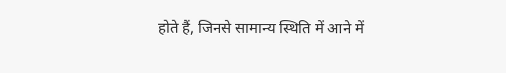होते हैं, जिनसे सामान्य स्थिति में आने में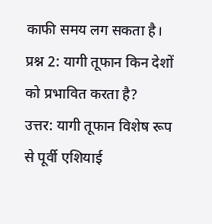काफी समय लग सकता है।
प्रश्न 2: यागी तूफान किन देशों को प्रभावित करता है?
उत्तर: यागी तूफान विशेष रूप से पूर्वी एशियाई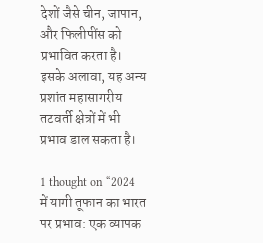देशों जैसे चीन, जापान, और फिलीपींस को प्रभावित करता है। इसके अलावा, यह अन्य प्रशांत महासागरीय तटवर्ती क्षेत्रों में भी प्रभाव डाल सकता है।

1 thought on “2024 में यागी तूफान का भारत पर प्रभाव: एक व्यापक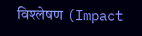विश्लेषण (Impact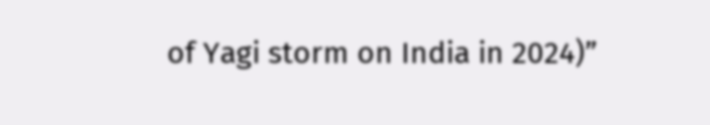of Yagi storm on India in 2024)”